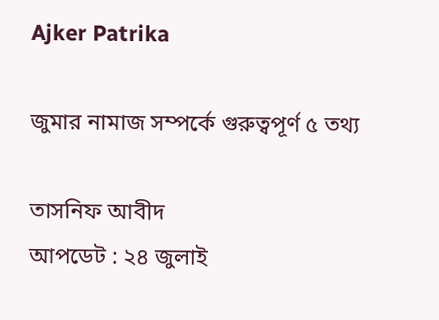Ajker Patrika

জুমার নামাজ সম্পর্কে গুরুত্বপূর্ণ ৫ তথ্য

তাসনিফ আবীদ
আপডেট : ২৪ জুলাই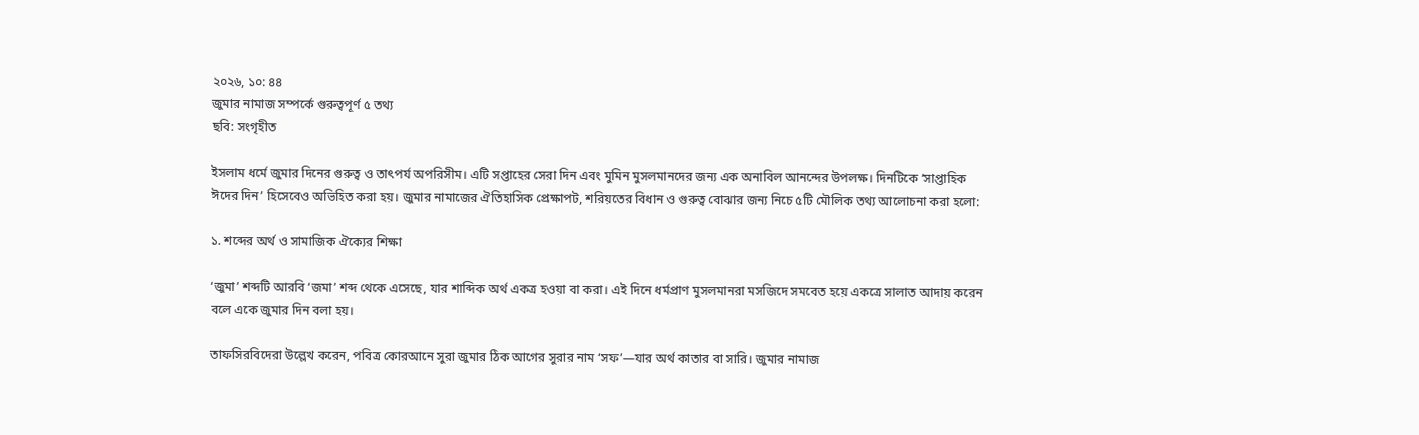২০২৬, ১০: ৪৪
জুমার নামাজ সম্পর্কে গুরুত্বপূর্ণ ৫ তথ্য
ছবি: সংগৃহীত

ইসলাম ধর্মে জুমার দিনের গুরুত্ব ও তাৎপর্য অপরিসীম। এটি সপ্তাহের সেরা দিন এবং মুমিন মুসলমানদের জন্য এক অনাবিল আনন্দের উপলক্ষ। দিনটিকে ‘সাপ্তাহিক ঈদের দিন’ হিসেবেও অভিহিত করা হয়। জুমার নামাজের ঐতিহাসিক প্রেক্ষাপট, শরিয়তের বিধান ও গুরুত্ব বোঝার জন্য নিচে ৫টি মৌলিক তথ্য আলোচনা করা হলো:

১. শব্দের অর্থ ও সামাজিক ঐক্যের শিক্ষা

‘জুমা’ শব্দটি আরবি ‘জমা’ শব্দ থেকে এসেছে, যার শাব্দিক অর্থ একত্র হওয়া বা করা। এই দিনে ধর্মপ্রাণ মুসলমানরা মসজিদে সমবেত হয়ে একত্রে সালাত আদায় করেন বলে একে জুমার দিন বলা হয়।

তাফসিরবিদেরা উল্লেখ করেন, পবিত্র কোরআনে সুরা জুমার ঠিক আগের সুরার নাম ‘সফ’—যার অর্থ কাতার বা সারি। জুমার নামাজ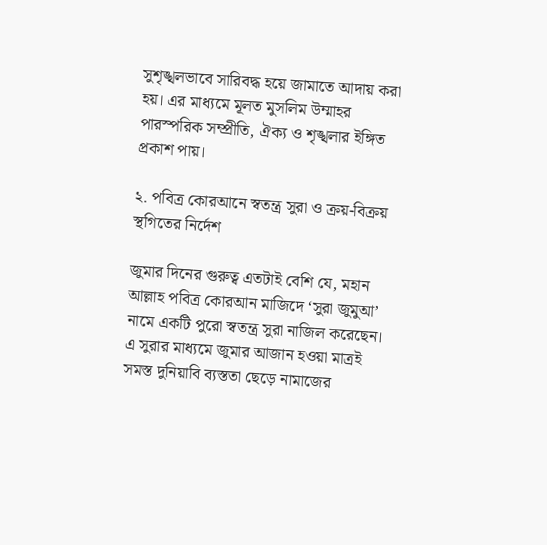সুশৃঙ্খলভাবে সারিবদ্ধ হয়ে জামাতে আদায় করা হয়। এর মাধ্যমে মূলত মুসলিম উম্মাহর পারস্পরিক সম্প্রীতি, ঐক্য ও শৃঙ্খলার ইঙ্গিত প্রকাশ পায়।

২. পবিত্র কোরআনে স্বতন্ত্র সুরা ও ক্রয়-বিক্রয় স্থগিতের নির্দেশ

জুমার দিনের গুরুত্ব এতটাই বেশি যে, মহান আল্লাহ পবিত্র কোরআন মাজিদে ‘সুরা জুমুআ’ নামে একটি পুরো স্বতন্ত্র সুরা নাজিল করেছেন। এ সুরার মাধ্যমে জুমার আজান হওয়া মাত্রই সমস্ত দুনিয়াবি ব্যস্ততা ছেড়ে নামাজের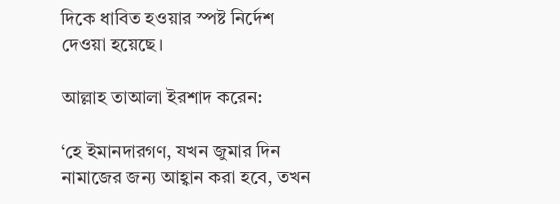দিকে ধাবিত হওয়ার স্পষ্ট নির্দেশ দেওয়া হয়েছে।

আল্লাহ তাআলা ইরশাদ করেন:

‘হে ইমানদারগণ, যখন জুমার দিন নামাজের জন্য আহ্বান করা হবে, তখন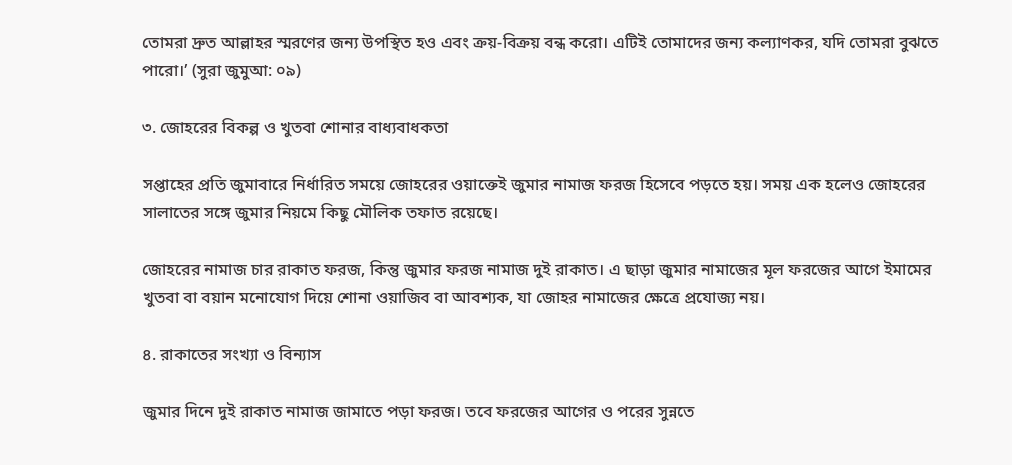তোমরা দ্রুত আল্লাহর স্মরণের জন্য উপস্থিত হও এবং ক্রয়-বিক্রয় বন্ধ করো। এটিই তোমাদের জন্য কল্যাণকর, যদি তোমরা বুঝতে পারো।’ (সুরা জুমুআ: ০৯)

৩. জোহরের বিকল্প ও খুতবা শোনার বাধ্যবাধকতা

সপ্তাহের প্রতি জুমাবারে নির্ধারিত সময়ে জোহরের ওয়াক্তেই জুমার নামাজ ফরজ হিসেবে পড়তে হয়। সময় এক হলেও জোহরের সালাতের সঙ্গে জুমার নিয়মে কিছু মৌলিক তফাত রয়েছে।

জোহরের নামাজ চার রাকাত ফরজ, কিন্তু জুমার ফরজ নামাজ দুই রাকাত। এ ছাড়া জুমার নামাজের মূল ফরজের আগে ইমামের খুতবা বা বয়ান মনোযোগ দিয়ে শোনা ওয়াজিব বা আবশ্যক, যা জোহর নামাজের ক্ষেত্রে প্রযোজ্য নয়।

৪. রাকাতের সংখ্যা ও বিন্যাস

জুমার দিনে দুই রাকাত নামাজ জামাতে পড়া ফরজ। তবে ফরজের আগের ও পরের সুন্নতে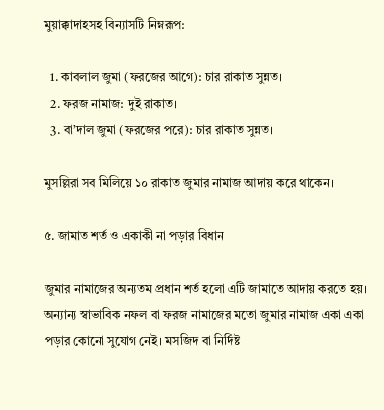মুয়াক্কাদাহসহ বিন্যাসটি নিম্নরূপ:

  1. কাবলাল জুমা (ফরজের আগে): চার রাকাত সুন্নত।
  2. ফরজ নামাজ: দুই রাকাত।
  3. বা’দাল জুমা (ফরজের পরে): চার রাকাত সুন্নত।

মুসল্লিরা সব মিলিয়ে ১০ রাকাত জুমার নামাজ আদায় করে থাকেন।

৫. জামাত শর্ত ও একাকী না পড়ার বিধান

জুমার নামাজের অন্যতম প্রধান শর্ত হলো এটি জামাতে আদায় করতে হয়। অন্যান্য স্বাভাবিক নফল বা ফরজ নামাজের মতো জুমার নামাজ একা একা পড়ার কোনো সুযোগ নেই। মসজিদ বা নির্দিষ্ট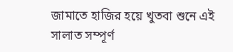জামাতে হাজির হয়ে খুতবা শুনে এই সালাত সম্পূর্ণ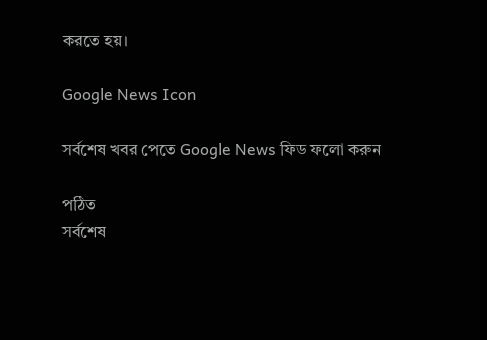করতে হয়।

Google News Icon

সর্বশেষ খবর পেতে Google News ফিড ফলো করুন

পঠিত
সর্বশেষ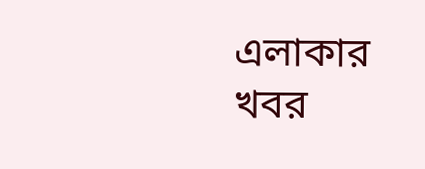এলাকার খবর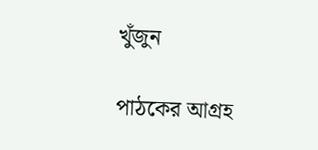খুঁজুন

পাঠকের আগ্রহ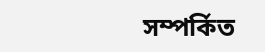সম্পর্কিত